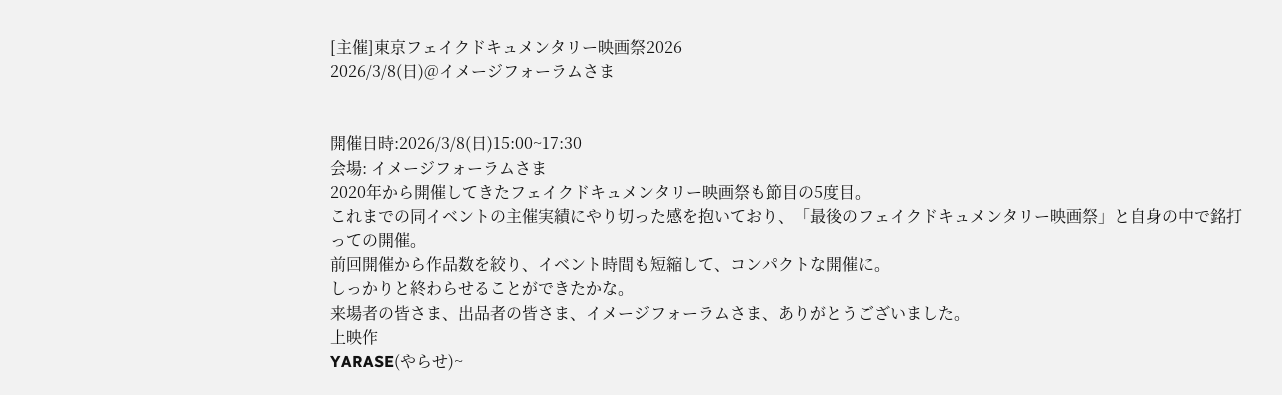[主催]東京フェイクドキュメンタリー映画祭2026
2026/3/8(日)@イメージフォーラムさま


開催日時:2026/3/8(日)15:00~17:30
会場: イメージフォーラムさま
2020年から開催してきたフェイクドキュメンタリー映画祭も節目の5度目。
これまでの同イベントの主催実績にやり切った感を抱いており、「最後のフェイクドキュメンタリー映画祭」と自身の中で銘打っての開催。
前回開催から作品数を絞り、イベント時間も短縮して、コンパクトな開催に。
しっかりと終わらせることができたかな。
来場者の皆さま、出品者の皆さま、イメージフォーラムさま、ありがとうございました。
上映作
YARASE(やらせ)~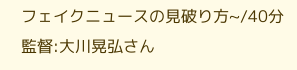フェイクニュースの見破り方~/40分 監督:大川晃弘さん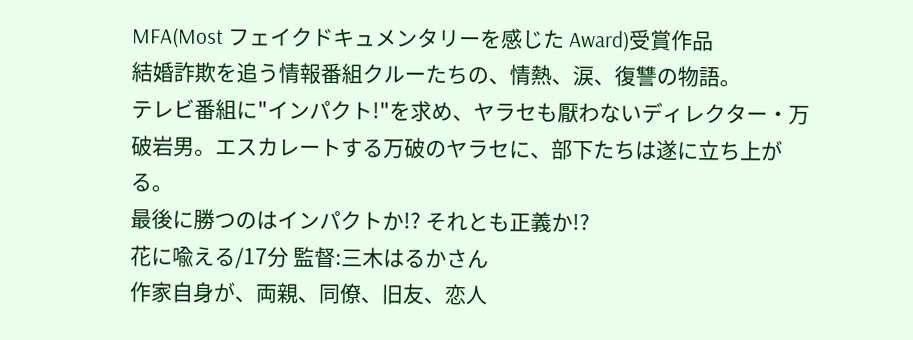MFA(Most フェイクドキュメンタリーを感じた Award)受賞作品
結婚詐欺を追う情報番組クルーたちの、情熱、涙、復讐の物語。
テレビ番組に"インパクト!"を求め、ヤラセも厭わないディレクター・万破岩男。エスカレートする万破のヤラセに、部下たちは遂に立ち上がる。
最後に勝つのはインパクトか!? それとも正義か!?
花に喩える/17分 監督:三木はるかさん
作家自身が、両親、同僚、旧友、恋人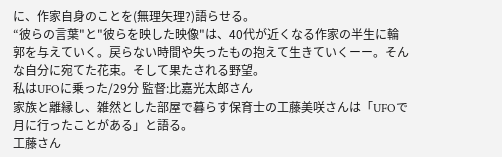に、作家自身のことを(無理矢理?)語らせる。
“彼らの言葉"と"彼らを映した映像"は、40代が近くなる作家の半生に輪郭を与えていく。戻らない時間や失ったもの抱えて生きていくーー。そんな自分に宛てた花束。そして果たされる野望。
私はUFOに乗った/29分 監督:比嘉光太郎さん
家族と離縁し、雑然とした部屋で暮らす保育士の工藤美咲さんは「UFOで月に行ったことがある」と語る。
工藤さん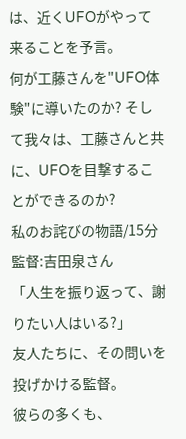は、近くUFOがやって来ることを予言。
何が工藤さんを"UFO体験"に導いたのか? そして我々は、工藤さんと共に、UFOを目撃することができるのか?
私のお詫びの物語/15分 監督:吉田泉さん
「人生を振り返って、謝りたい人はいる?」
友人たちに、その問いを投げかける監督。
彼らの多くも、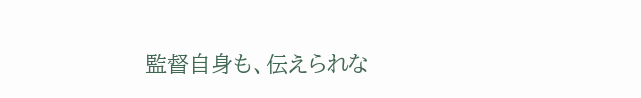監督自身も、伝えられな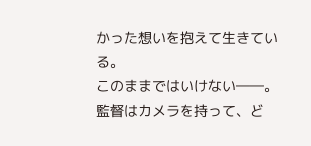かった想いを抱えて生きている。
このままではいけない――。
監督はカメラを持って、ど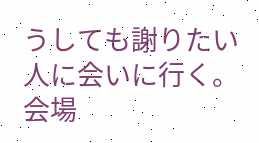うしても謝りたい人に会いに行く。
会場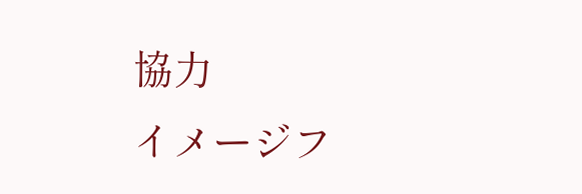協力
イメージフ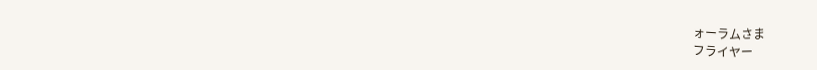ォーラムさま
フライヤー